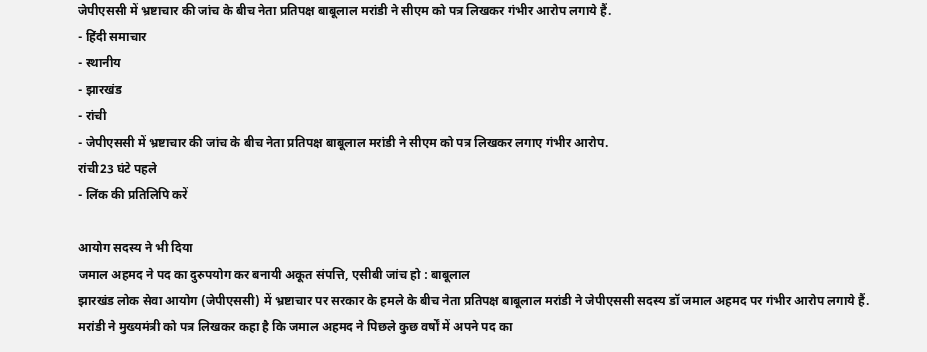जेपीएससी में भ्रष्टाचार की जांच के बीच नेता प्रतिपक्ष बाबूलाल मरांडी ने सीएम को पत्र लिखकर गंभीर आरोप लगाये हैं.
- हिंदी समाचार
- स्थानीय
- झारखंड
- रांची
- जेपीएससी में भ्रष्टाचार की जांच के बीच नेता प्रतिपक्ष बाबूलाल मरांडी ने सीएम को पत्र लिखकर लगाए गंभीर आरोप.
रांची23 घंटे पहले
- लिंक की प्रतिलिपि करें

आयोग सदस्य ने भी दिया
जमाल अहमद ने पद का दुरुपयोग कर बनायी अकूत संपत्ति, एसीबी जांच हो : बाबूलाल
झारखंड लोक सेवा आयोग (जेपीएससी) में भ्रष्टाचार पर सरकार के हमले के बीच नेता प्रतिपक्ष बाबूलाल मरांडी ने जेपीएससी सदस्य डॉ जमाल अहमद पर गंभीर आरोप लगाये हैं.
मरांडी ने मुख्यमंत्री को पत्र लिखकर कहा है कि जमाल अहमद ने पिछले कुछ वर्षों में अपने पद का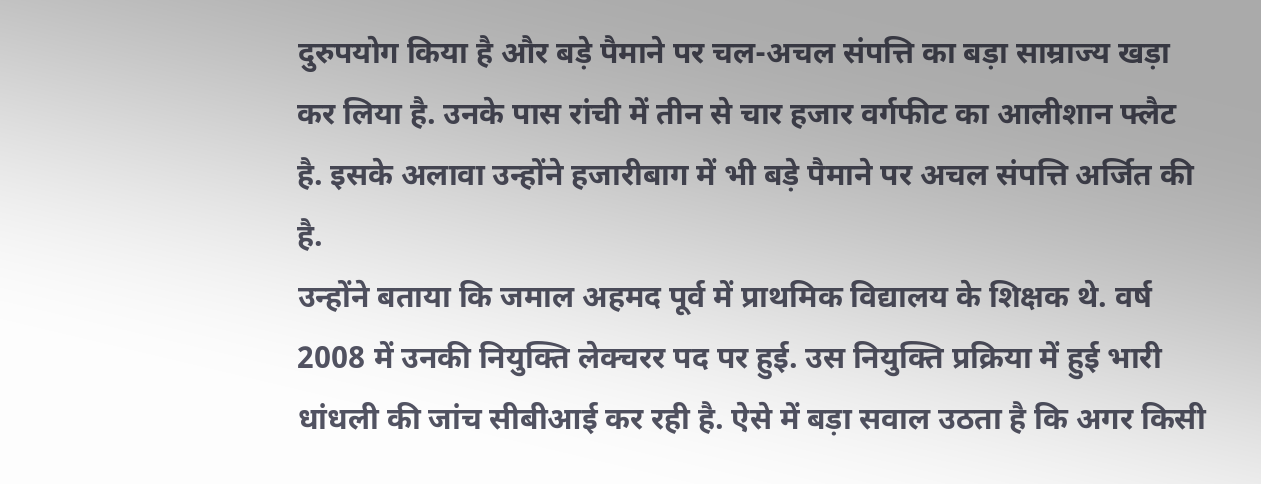दुरुपयोग किया है और बड़े पैमाने पर चल-अचल संपत्ति का बड़ा साम्राज्य खड़ा कर लिया है. उनके पास रांची में तीन से चार हजार वर्गफीट का आलीशान फ्लैट है. इसके अलावा उन्होंने हजारीबाग में भी बड़े पैमाने पर अचल संपत्ति अर्जित की है.
उन्होंने बताया कि जमाल अहमद पूर्व में प्राथमिक विद्यालय के शिक्षक थे. वर्ष 2008 में उनकी नियुक्ति लेक्चरर पद पर हुई. उस नियुक्ति प्रक्रिया में हुई भारी धांधली की जांच सीबीआई कर रही है. ऐसे में बड़ा सवाल उठता है कि अगर किसी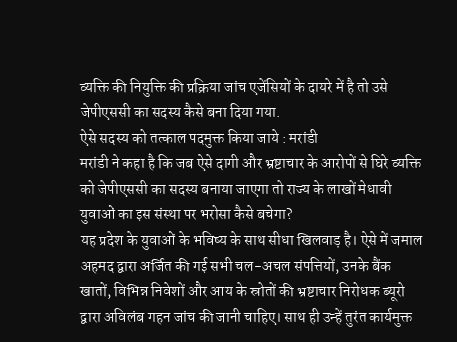व्यक्ति की नियुक्ति की प्रक्रिया जांच एजेंसियों के दायरे में है तो उसे जेपीएससी का सदस्य कैसे बना दिया गया.
ऐसे सदस्य को तत्काल पदमुक्त किया जाये : मरांडी
मरांडी ने कहा है कि जब ऐसे दागी और भ्रष्टाचार के आरोपों से घिरे व्यक्ति को जेपीएससी का सदस्य बनाया जाएगा तो राज्य के लाखों मेधावी युवाओं का इस संस्था पर भरोसा कैसे बचेगा?
यह प्रदेश के युवाओं के भविष्य के साथ सीधा खिलवाड़ है। ऐसे में जमाल अहमद द्वारा अर्जित की गई सभी चल-अचल संपत्तियों, उनके बैंक खातों, विभिन्न निवेशों और आय के स्रोतों की भ्रष्टाचार निरोधक ब्यूरो द्वारा अविलंब गहन जांच की जानी चाहिए। साथ ही उन्हें तुरंत कार्यमुक्त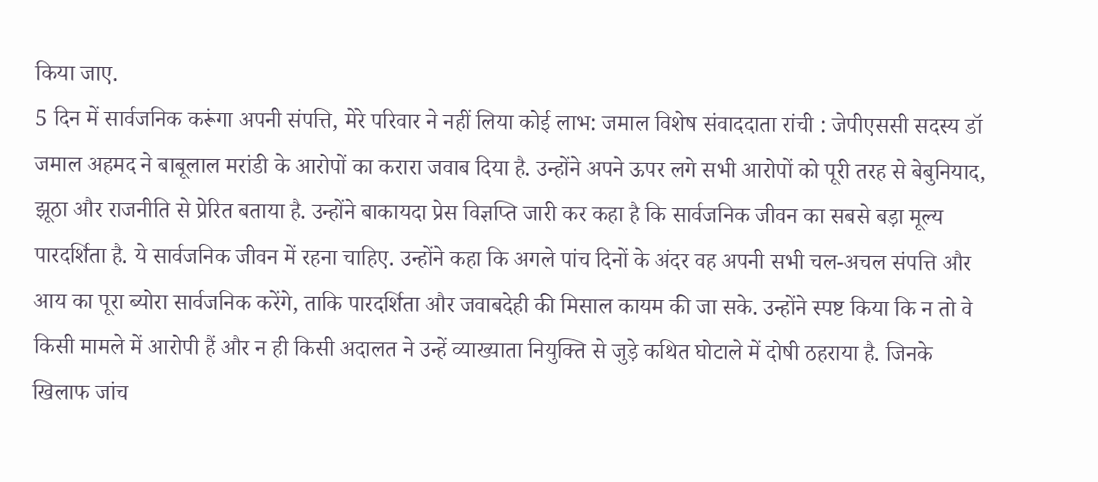किया जाए.
5 दिन में सार्वजनिक करूंगा अपनी संपत्ति, मेरे परिवार ने नहीं लिया कोई लाभ: जमाल विशेष संवाददाता रांची : जेपीएससी सदस्य डॉ जमाल अहमद ने बाबूलाल मरांडी के आरोपों का करारा जवाब दिया है. उन्होंने अपने ऊपर लगे सभी आरोपों को पूरी तरह से बेबुनियाद, झूठा और राजनीति से प्रेरित बताया है. उन्होंने बाकायदा प्रेस विज्ञप्ति जारी कर कहा है कि सार्वजनिक जीवन का सबसे बड़ा मूल्य पारदर्शिता है. ये सार्वजनिक जीवन में रहना चाहिए. उन्होंने कहा कि अगले पांच दिनों के अंदर वह अपनी सभी चल-अचल संपत्ति और आय का पूरा ब्योरा सार्वजनिक करेंगे, ताकि पारदर्शिता और जवाबदेही की मिसाल कायम की जा सके. उन्होंने स्पष्ट किया कि न तो वे किसी मामले में आरोपी हैं और न ही किसी अदालत ने उन्हें व्याख्याता नियुक्ति से जुड़े कथित घोटाले में दोषी ठहराया है. जिनके खिलाफ जांच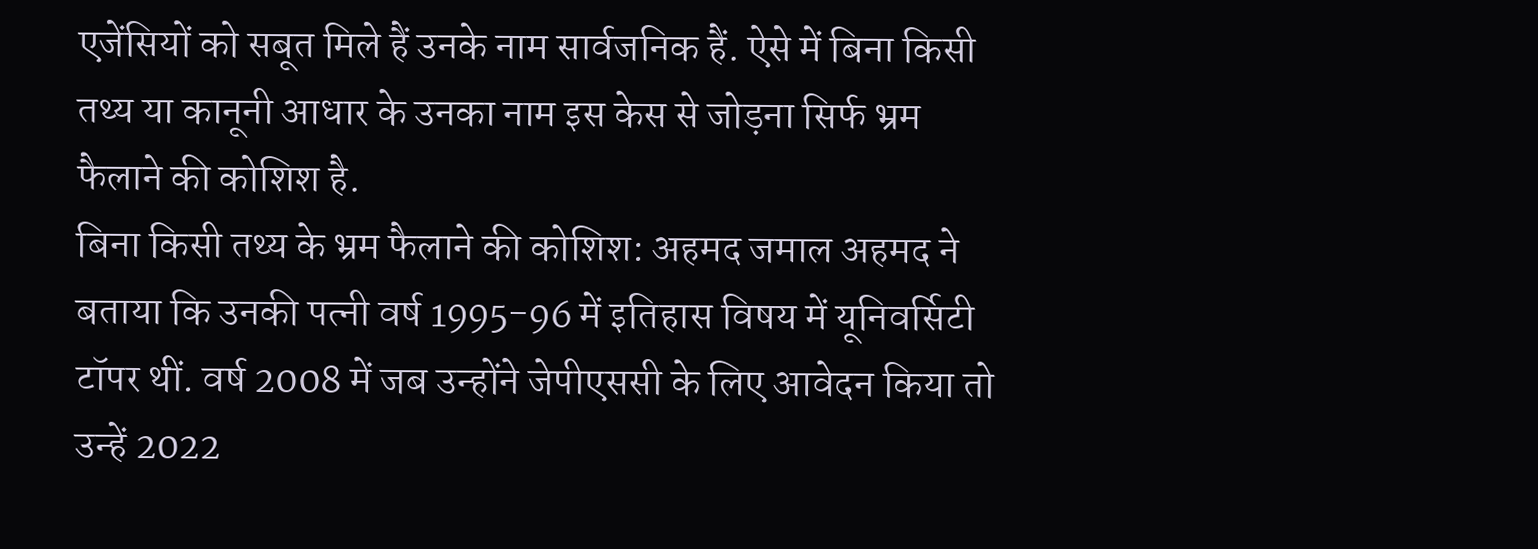एजेंसियों को सबूत मिले हैं उनके नाम सार्वजनिक हैं. ऐसे में बिना किसी तथ्य या कानूनी आधार के उनका नाम इस केस से जोड़ना सिर्फ भ्रम फैलाने की कोशिश है.
बिना किसी तथ्य के भ्रम फैलाने की कोशिश: अहमद जमाल अहमद ने बताया कि उनकी पत्नी वर्ष 1995-96 में इतिहास विषय में यूनिवर्सिटी टॉपर थीं. वर्ष 2008 में जब उन्होंने जेपीएससी के लिए आवेदन किया तो उन्हें 2022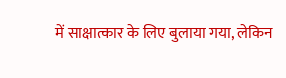में साक्षात्कार के लिए बुलाया गया, लेकिन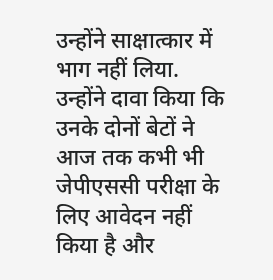उन्होंने साक्षात्कार में भाग नहीं लिया. उन्होंने दावा किया कि उनके दोनों बेटों ने आज तक कभी भी जेपीएससी परीक्षा के लिए आवेदन नहीं किया है और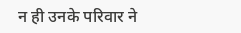न ही उनके परिवार ने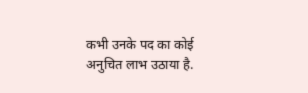कभी उनके पद का कोई अनुचित लाभ उठाया है.